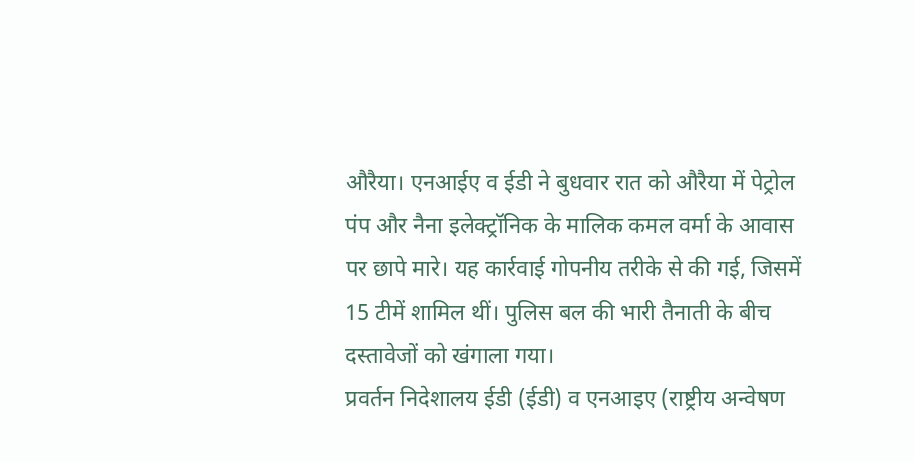औरैया। एनआईए व ईडी ने बुधवार रात को औरैया में पेट्रोल पंप और नैना इलेक्ट्रॉनिक के मालिक कमल वर्मा के आवास पर छापे मारे। यह कार्रवाई गोपनीय तरीके से की गई, जिसमें 15 टीमें शामिल थीं। पुलिस बल की भारी तैनाती के बीच दस्तावेजों को खंगाला गया।
प्रवर्तन निदेशालय ईडी (ईडी) व एनआइए (राष्ट्रीय अन्वेषण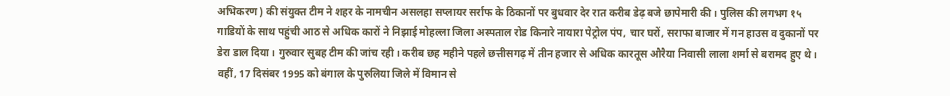अभिकरण) की संयुक्त टीम ने शहर के नामचीन असलहा सप्लायर सर्राफ के ठिकानों पर बुधवार देर रात करीब डेढ़ बजे छापेमारी की। पुलिस की लगभग १५ गाडियों के साथ पहुंची आठ से अधिक कारों ने निझाई मोहल्ला जिला अस्पताल रोड किनारे नायारा पेट्रोल पंप, चार घरों, सराफा बाजार में गन हाउस व दुकानों पर डेरा डाल दिया। गुरुवार सुबह टीम की जांच रही। करीब छह महीने पहले छत्तीसगढ़ में तीन हजार से अधिक कारतूस औरैया निवासी लाला शर्मा से बरामद हुए थे। वहीं, 17 दिसंबर 1995 को बंगाल के पुरुलिया जिले में विमान से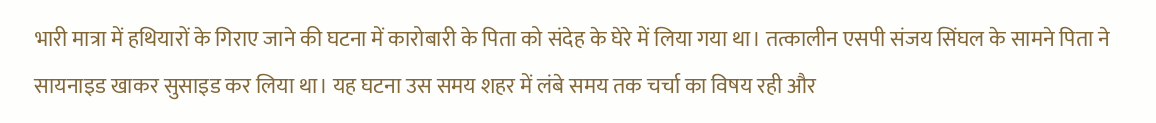भारी मात्रा में हथियारों के गिराए जाने की घटना में कारोबारी के पिता को संदेह के घेरे में लिया गया था। तत्कालीन एसपी संजय सिंघल के सामने पिता ने सायनाइड खाकर सुसाइड कर लिया था। यह घटना उस समय शहर में लंबे समय तक चर्चा का विषय रही और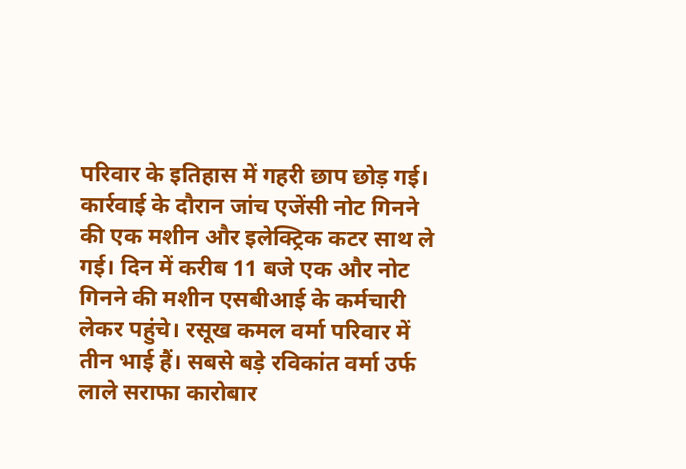परिवार के इतिहास में गहरी छाप छोड़ गई। कार्रवाई के दौरान जांच एजेंसी नोट गिनने की एक मशीन और इलेक्ट्रिक कटर साथ ले गई। दिन में करीब 11 बजे एक और नोट गिनने की मशीन एसबीआई के कर्मचारी लेकर पहुंचे। रसूख कमल वर्मा परिवार में तीन भाई हैं। सबसे बड़े रविकांत वर्मा उर्फ लाले सराफा कारोबार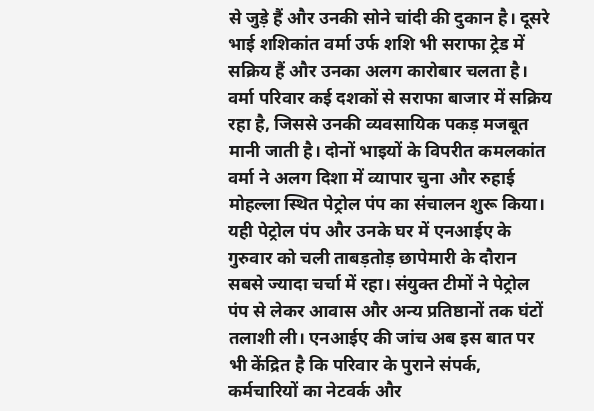से जुड़े हैं और उनकी सोने चांदी की दुकान है। दूसरे भाई शशिकांत वर्मा उर्फ शशि भी सराफा ट्रेड में सक्रिय हैं और उनका अलग कारोबार चलता है। वर्मा परिवार कई दशकों से सराफा बाजार में सक्रिय रहा है, जिससे उनकी व्यवसायिक पकड़ मजबूत मानी जाती है। दोनों भाइयों के विपरीत कमलकांत वर्मा ने अलग दिशा में व्यापार चुना और रुहाई मोहल्ला स्थित पेट्रोल पंप का संचालन शुरू किया। यही पेट्रोल पंप और उनके घर में एनआईए के गुरुवार को चली ताबड़तोड़ छापेमारी के दौरान सबसे ज्यादा चर्चा में रहा। संयुक्त टीमों ने पेट्रोल पंप से लेकर आवास और अन्य प्रतिष्ठानों तक घंटों तलाशी ली। एनआईए की जांच अब इस बात पर भी केंद्रित है कि परिवार के पुराने संपर्क, कर्मचारियों का नेटवर्क और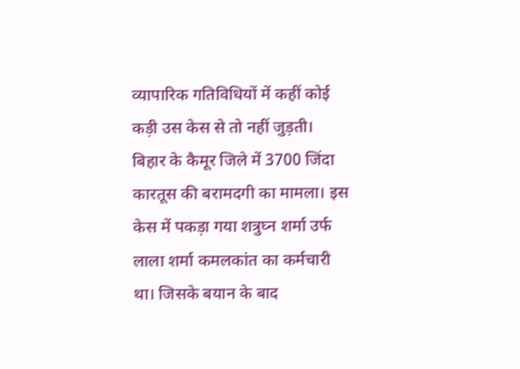व्यापारिक गतिविधियों में कहीं कोई कड़ी उस केस से तो नहीं जुड़ती। बिहार के कैमूर जिले में 3700 जिंदा कारतूस की बरामदगी का मामला। इस केस में पकड़ा गया शत्रुघ्न शर्मा उर्फ लाला शर्मा कमलकांत का कर्मचारी था। जिसके बयान के बाद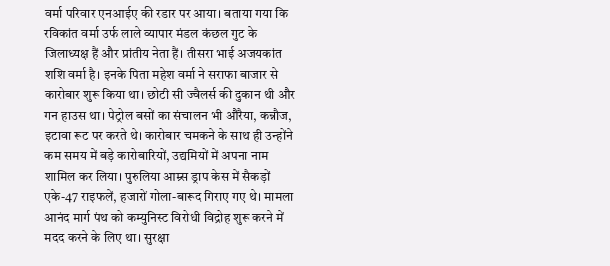वर्मा परिवार एनआईए की रडार पर आया। बताया गया कि रविकांत वर्मा उर्फ लाले व्यापार मंडल कंछल गुट के जिलाध्यक्ष हैं और प्रांतीय नेता हैं। तीसरा भाई अजयकांत शशि वर्मा है। इनके पिता महेश वर्मा ने सराफा बाजार से कारोबार शुरू किया था। छोटी सी ज्वैलर्स की दुकान थी और गन हाउस था। पेट्रोल बसों का संचालन भी औरैया, कन्नौज, इटावा रूट पर करते थे। कारोबार चमकने के साथ ही उन्होंने कम समय में बड़े कारोबारियों, उद्यमियों में अपना नाम शामिल कर लिया। पुरुलिया आम्र्स ड्राप केस में सैकड़ों एके-47 राइफलें, हजारों गोला-बारूद गिराए गए थे। मामला आनंद मार्ग पंथ को कम्युनिस्ट विरोधी विद्रोह शुरू करने में मदद करने के लिए था। सुरक्षा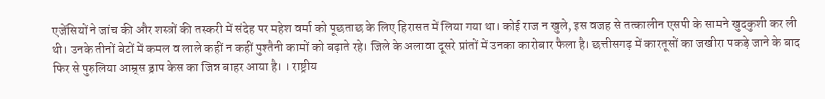एजेंसियों ने जांच की और शस्त्रों की तस्करी में संदेह पर महेश वर्मा को पूछताछ के लिए हिरासत में लिया गया था। कोई राज न खुले, इस वजह से तत्कालीन एसपी के सामने खुदकुशी कर ली थी। उनके तीनों बेटों में कमल व लाले कहीं न कहीं पुश्तैनी कामों को बढ़ाते रहे। जिले के अलावा दूसरे प्रांतों में उनका कारोबार फैला है। छत्तीसगढ़ में कारतूसों का जखीरा पकड़े जाने के बाद फिर से पुरुलिया आम्र्स ड्राप केस का जिन्न बाहर आया है। । राष्ट्रीय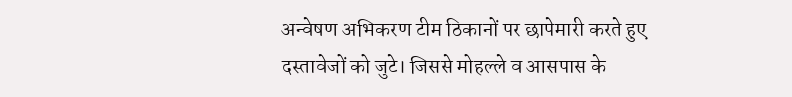अन्वेषण अभिकरण टीम ठिकानों पर छापेमारी करते हुए दस्तावेजों को जुटे। जिससे मोहल्ले व आसपास के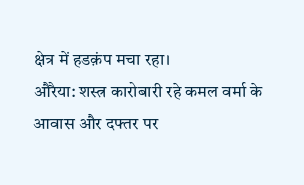क्षेत्र में हडक़ंप मचा रहा।
औरैया: शस्त्र कारोबारी रहे कमल वर्मा के आवास और दफ्तर पर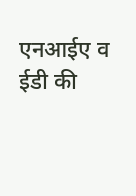एनआईए व ईडी की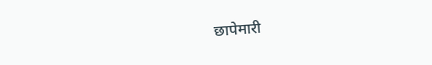छापेमारी